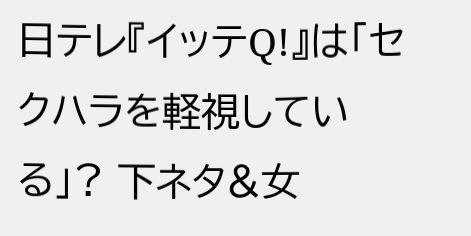日テレ『イッテQ!』は「セクハラを軽視している」? 下ネタ&女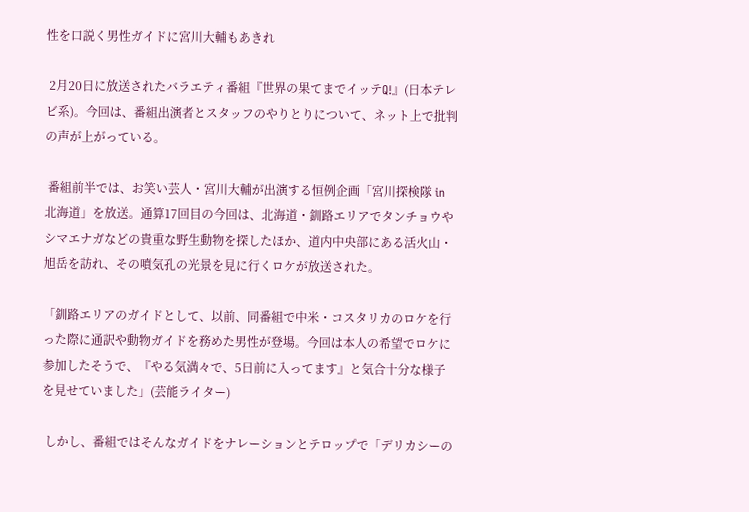性を口説く男性ガイドに宮川大輔もあきれ

 2月20日に放送されたバラエティ番組『世界の果てまでイッテQ!』(日本テレビ系)。今回は、番組出演者とスタッフのやりとりについて、ネット上で批判の声が上がっている。

 番組前半では、お笑い芸人・宮川大輔が出演する恒例企画「宮川探検隊 in 北海道」を放送。通算17回目の今回は、北海道・釧路エリアでタンチョウやシマエナガなどの貴重な野生動物を探したほか、道内中央部にある活火山・旭岳を訪れ、その噴気孔の光景を見に行くロケが放送された。

「釧路エリアのガイドとして、以前、同番組で中米・コスタリカのロケを行った際に通訳や動物ガイドを務めた男性が登場。今回は本人の希望でロケに参加したそうで、『やる気満々で、5日前に入ってます』と気合十分な様子を見せていました」(芸能ライター)

 しかし、番組ではそんなガイドをナレーションとテロップで「デリカシーの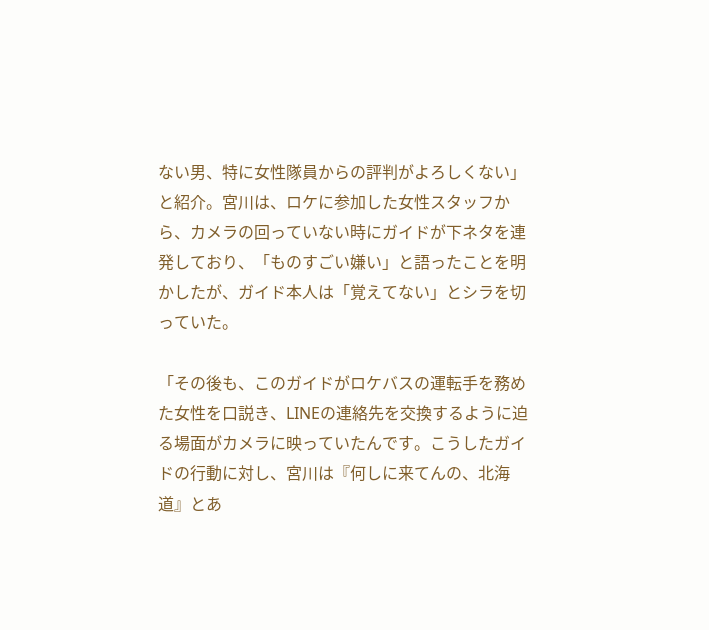ない男、特に女性隊員からの評判がよろしくない」と紹介。宮川は、ロケに参加した女性スタッフから、カメラの回っていない時にガイドが下ネタを連発しており、「ものすごい嫌い」と語ったことを明かしたが、ガイド本人は「覚えてない」とシラを切っていた。

「その後も、このガイドがロケバスの運転手を務めた女性を口説き、LINEの連絡先を交換するように迫る場面がカメラに映っていたんです。こうしたガイドの行動に対し、宮川は『何しに来てんの、北海道』とあ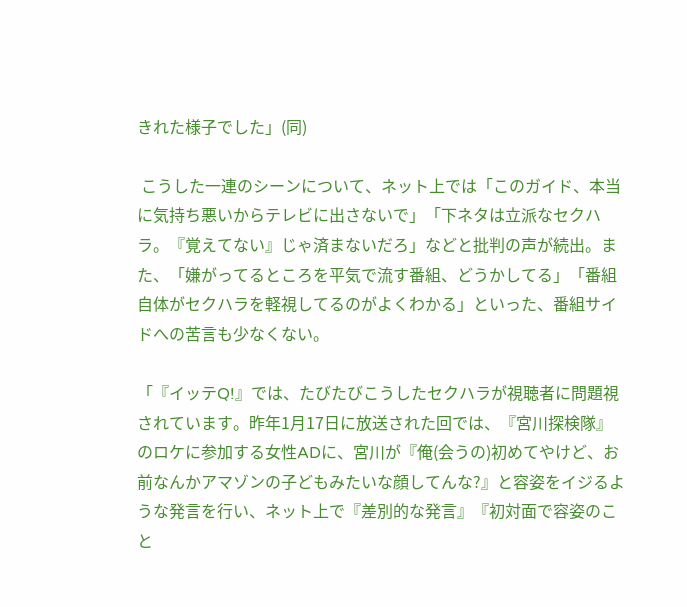きれた様子でした」(同)

 こうした一連のシーンについて、ネット上では「このガイド、本当に気持ち悪いからテレビに出さないで」「下ネタは立派なセクハラ。『覚えてない』じゃ済まないだろ」などと批判の声が続出。また、「嫌がってるところを平気で流す番組、どうかしてる」「番組自体がセクハラを軽視してるのがよくわかる」といった、番組サイドへの苦言も少なくない。

「『イッテQ!』では、たびたびこうしたセクハラが視聴者に問題視されています。昨年1月17日に放送された回では、『宮川探検隊』のロケに参加する女性ADに、宮川が『俺(会うの)初めてやけど、お前なんかアマゾンの子どもみたいな顔してんな?』と容姿をイジるような発言を行い、ネット上で『差別的な発言』『初対面で容姿のこと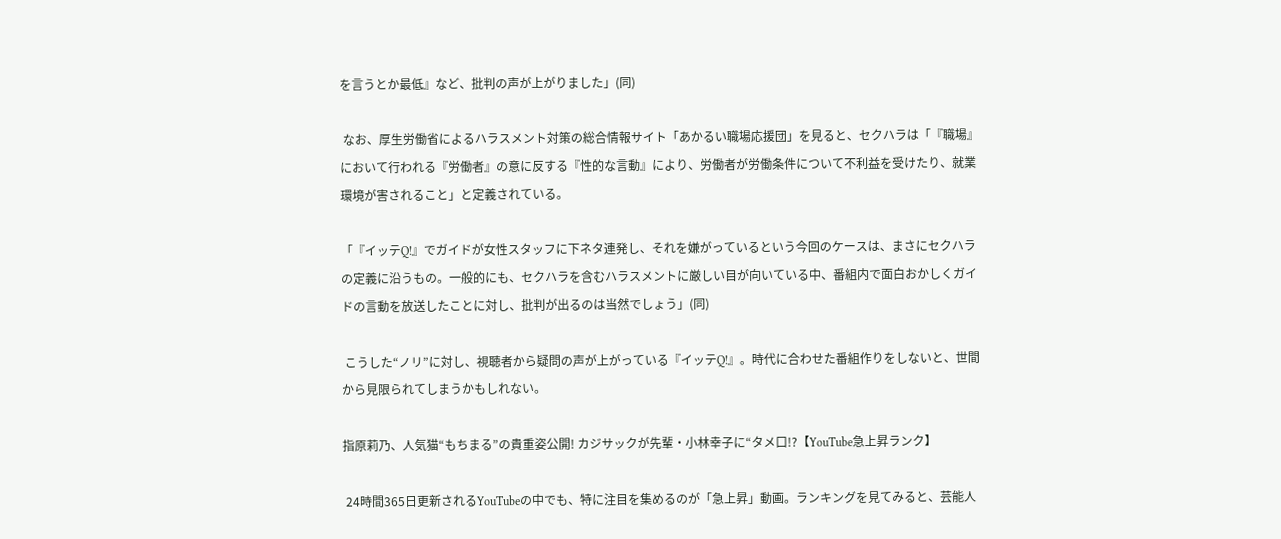を言うとか最低』など、批判の声が上がりました」(同)

 なお、厚生労働省によるハラスメント対策の総合情報サイト「あかるい職場応援団」を見ると、セクハラは「『職場』において行われる『労働者』の意に反する『性的な言動』により、労働者が労働条件について不利益を受けたり、就業環境が害されること」と定義されている。

「『イッテQ!』でガイドが女性スタッフに下ネタ連発し、それを嫌がっているという今回のケースは、まさにセクハラの定義に沿うもの。一般的にも、セクハラを含むハラスメントに厳しい目が向いている中、番組内で面白おかしくガイドの言動を放送したことに対し、批判が出るのは当然でしょう」(同)

 こうした“ノリ”に対し、視聴者から疑問の声が上がっている『イッテQ!』。時代に合わせた番組作りをしないと、世間から見限られてしまうかもしれない。

指原莉乃、人気猫“もちまる”の貴重姿公開! カジサックが先輩・小林幸子に“タメ口!?【YouTube急上昇ランク】

 24時間365日更新されるYouTubeの中でも、特に注目を集めるのが「急上昇」動画。ランキングを見てみると、芸能人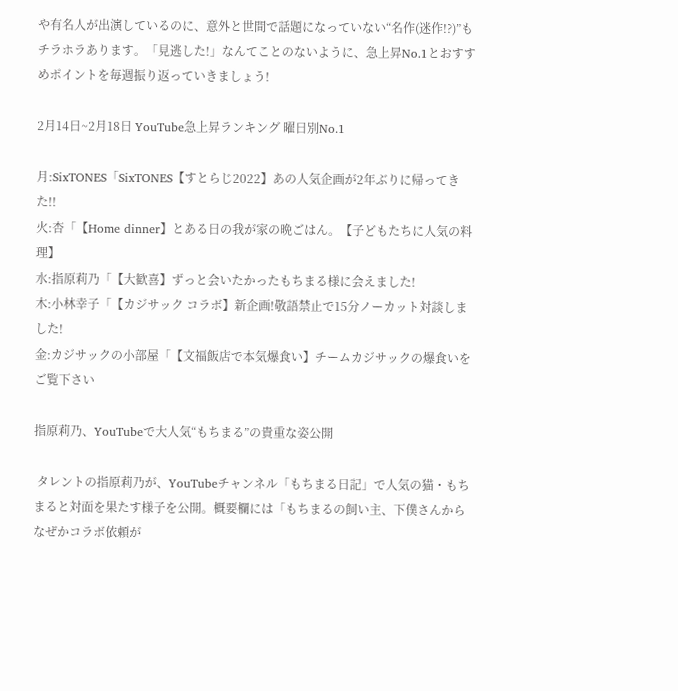や有名人が出演しているのに、意外と世間で話題になっていない“名作(迷作!?)”もチラホラあります。「見逃した!」なんてことのないように、急上昇No.1とおすすめポイントを毎週振り返っていきましょう!

2月14日~2月18日 YouTube急上昇ランキング 曜日別No.1

月:SixTONES「SixTONES【すとらじ2022】あの人気企画が2年ぶりに帰ってきた!!
火:杏「【Home dinner】とある日の我が家の晩ごはん。【子どもたちに人気の料理】
水:指原莉乃「【大歓喜】ずっと会いたかったもちまる様に会えました!
木:小林幸子「【カジサック コラボ】新企画!敬語禁止で15分ノーカット対談しました!
金:カジサックの小部屋「【文福飯店で本気爆食い】チームカジサックの爆食いをご覧下さい

指原莉乃、YouTubeで大人気“もちまる”の貴重な姿公開

 タレントの指原莉乃が、YouTubeチャンネル「もちまる日記」で人気の猫・もちまると対面を果たす様子を公開。概要欄には「もちまるの飼い主、下僕さんからなぜかコラボ依頼が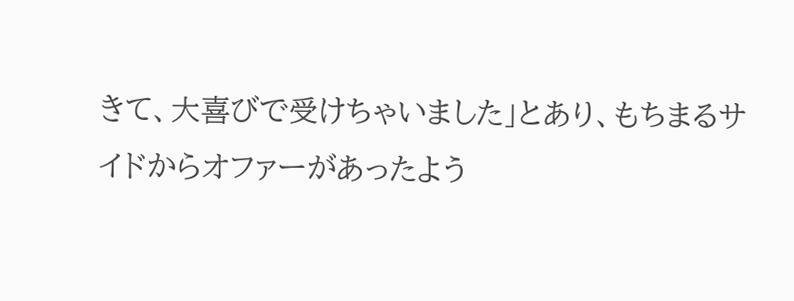きて、大喜びで受けちゃいました」とあり、もちまるサイドからオファーがあったよう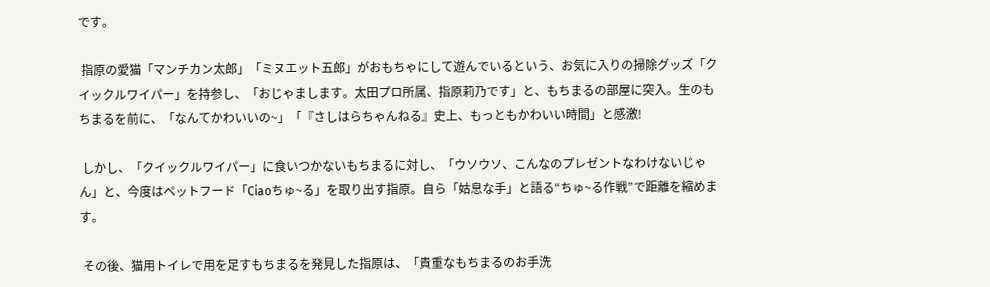です。

 指原の愛猫「マンチカン太郎」「ミヌエット五郎」がおもちゃにして遊んでいるという、お気に入りの掃除グッズ「クイックルワイパー」を持参し、「おじゃまします。太田プロ所属、指原莉乃です」と、もちまるの部屋に突入。生のもちまるを前に、「なんてかわいいの~」「『さしはらちゃんねる』史上、もっともかわいい時間」と感激!

 しかし、「クイックルワイパー」に食いつかないもちまるに対し、「ウソウソ、こんなのプレゼントなわけないじゃん」と、今度はペットフード「Ciaoちゅ~る」を取り出す指原。自ら「姑息な手」と語る“ちゅ~る作戦”で距離を縮めます。

 その後、猫用トイレで用を足すもちまるを発見した指原は、「貴重なもちまるのお手洗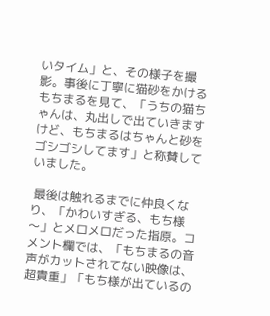いタイム」と、その様子を撮影。事後に丁寧に猫砂をかけるもちまるを見て、「うちの猫ちゃんは、丸出しで出ていきますけど、もちまるはちゃんと砂をゴシゴシしてます」と称賛していました。

 最後は触れるまでに仲良くなり、「かわいすぎる、もち様〜」とメロメロだった指原。コメント欄では、「もちまるの音声がカットされてない映像は、超貴重」「もち様が出ているの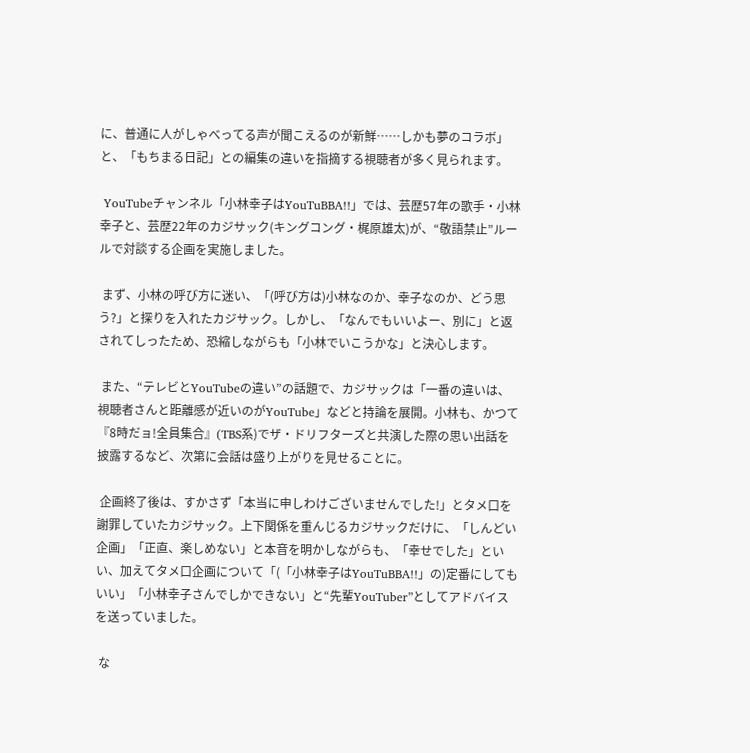に、普通に人がしゃべってる声が聞こえるのが新鮮……しかも夢のコラボ」と、「もちまる日記」との編集の違いを指摘する視聴者が多く見られます。

 YouTubeチャンネル「小林幸子はYouTuBBA!!」では、芸歴57年の歌手・小林幸子と、芸歴22年のカジサック(キングコング・梶原雄太)が、“敬語禁止”ルールで対談する企画を実施しました。

 まず、小林の呼び方に迷い、「(呼び方は)小林なのか、幸子なのか、どう思う?」と探りを入れたカジサック。しかし、「なんでもいいよー、別に」と返されてしったため、恐縮しながらも「小林でいこうかな」と決心します。

 また、“テレビとYouTubeの違い”の話題で、カジサックは「一番の違いは、視聴者さんと距離感が近いのがYouTube」などと持論を展開。小林も、かつて『8時だョ!全員集合』(TBS系)でザ・ドリフターズと共演した際の思い出話を披露するなど、次第に会話は盛り上がりを見せることに。

 企画終了後は、すかさず「本当に申しわけございませんでした!」とタメ口を謝罪していたカジサック。上下関係を重んじるカジサックだけに、「しんどい企画」「正直、楽しめない」と本音を明かしながらも、「幸せでした」といい、加えてタメ口企画について「(「小林幸子はYouTuBBA!!」の)定番にしてもいい」「小林幸子さんでしかできない」と“先輩YouTuber”としてアドバイスを送っていました。

 な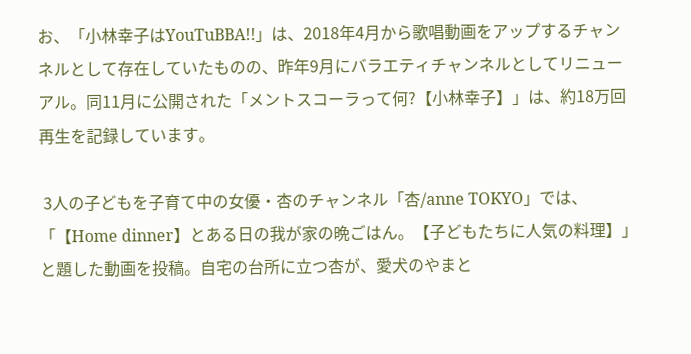お、「小林幸子はYouTuBBA!!」は、2018年4月から歌唱動画をアップするチャンネルとして存在していたものの、昨年9月にバラエティチャンネルとしてリニューアル。同11月に公開された「メントスコーラって何?【小林幸子】」は、約18万回再生を記録しています。

 3人の子どもを子育て中の女優・杏のチャンネル「杏/anne TOKYO」では、「【Home dinner】とある日の我が家の晩ごはん。【子どもたちに人気の料理】」と題した動画を投稿。自宅の台所に立つ杏が、愛犬のやまと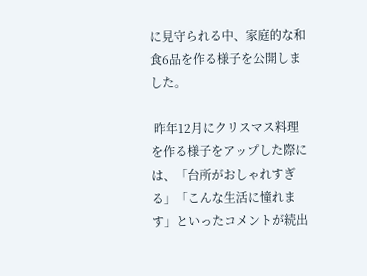に見守られる中、家庭的な和食6品を作る様子を公開しました。

 昨年12月にクリスマス料理を作る様子をアップした際には、「台所がおしゃれすぎる」「こんな生活に憧れます」といったコメントが続出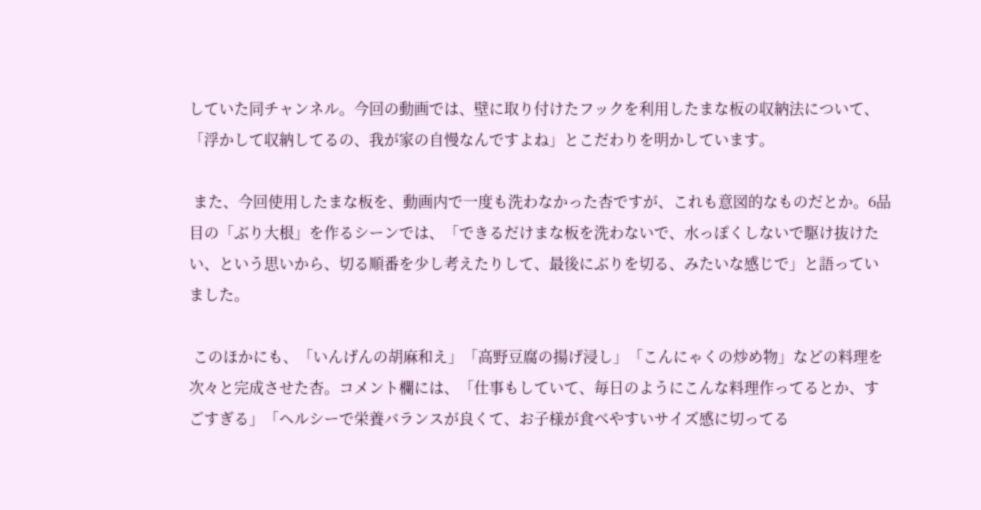していた同チャンネル。今回の動画では、壁に取り付けたフックを利用したまな板の収納法について、「浮かして収納してるの、我が家の自慢なんですよね」とこだわりを明かしています。

 また、今回使用したまな板を、動画内で一度も洗わなかった杏ですが、これも意図的なものだとか。6品目の「ぶり大根」を作るシーンでは、「できるだけまな板を洗わないで、水っぽくしないで駆け抜けたい、という思いから、切る順番を少し考えたりして、最後にぶりを切る、みたいな感じで」と語っていました。

 このほかにも、「いんげんの胡麻和え」「高野豆腐の揚げ浸し」「こんにゃくの炒め物」などの料理を次々と完成させた杏。コメント欄には、「仕事もしていて、毎日のようにこんな料理作ってるとか、すごすぎる」「ヘルシーで栄養バランスが良くて、お子様が食べやすいサイズ感に切ってる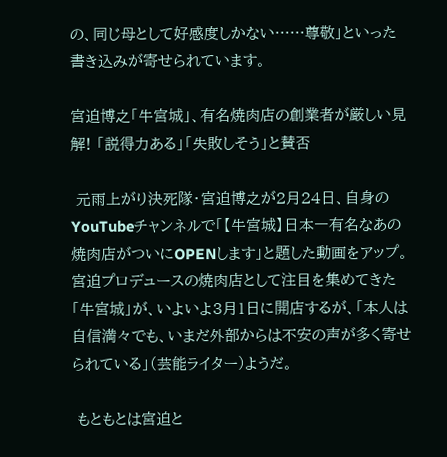の、同じ母として好感度しかない……尊敬」といった書き込みが寄せられています。

宮迫博之「牛宮城」、有名焼肉店の創業者が厳しい見解! 「説得力ある」「失敗しそう」と賛否

 元雨上がり決死隊・宮迫博之が2月24日、自身のYouTubeチャンネルで「【牛宮城】日本一有名なあの焼肉店がついにOPENします」と題した動画をアップ。宮迫プロデュースの焼肉店として注目を集めてきた「牛宮城」が、いよいよ3月1日に開店するが、「本人は自信満々でも、いまだ外部からは不安の声が多く寄せられている」(芸能ライター)ようだ。

 もともとは宮迫と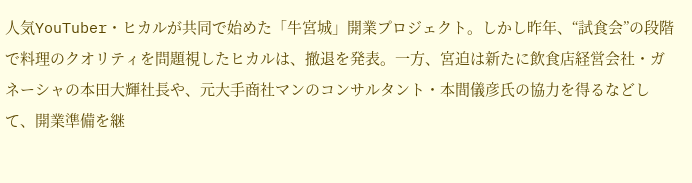人気YouTuber・ヒカルが共同で始めた「牛宮城」開業プロジェクト。しかし昨年、“試食会”の段階で料理のクオリティを問題視したヒカルは、撤退を発表。一方、宮迫は新たに飲食店経営会社・ガネーシャの本田大輝社長や、元大手商社マンのコンサルタント・本間儀彦氏の協力を得るなどして、開業準備を継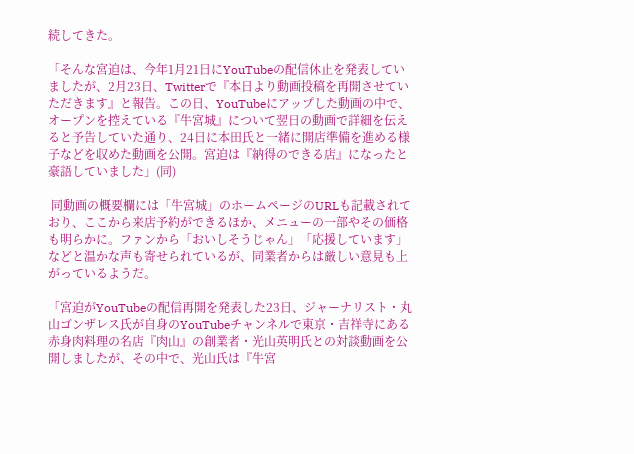続してきた。

「そんな宮迫は、今年1月21日にYouTubeの配信休止を発表していましたが、2月23日、Twitterで『本日より動画投稿を再開させていただきます』と報告。この日、YouTubeにアップした動画の中で、オープンを控えている『牛宮城』について翌日の動画で詳細を伝えると予告していた通り、24日に本田氏と一緒に開店準備を進める様子などを収めた動画を公開。宮迫は『納得のできる店』になったと豪語していました」(同)

 同動画の概要欄には「牛宮城」のホームページのURLも記載されており、ここから来店予約ができるほか、メニューの一部やその価格も明らかに。ファンから「おいしそうじゃん」「応援しています」などと温かな声も寄せられているが、同業者からは厳しい意見も上がっているようだ。

「宮迫がYouTubeの配信再開を発表した23日、ジャーナリスト・丸山ゴンザレス氏が自身のYouTubeチャンネルで東京・吉祥寺にある赤身肉料理の名店『肉山』の創業者・光山英明氏との対談動画を公開しましたが、その中で、光山氏は『牛宮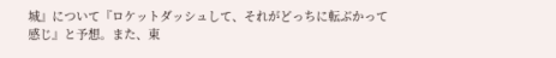城』について『ロケットダッシュして、それがどっちに転ぶかって感じ』と予想。また、東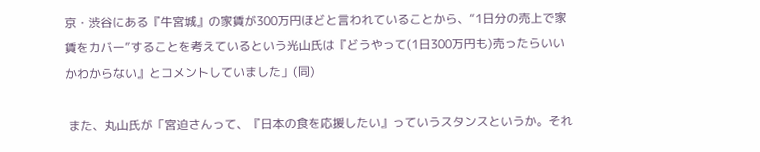京・渋谷にある『牛宮城』の家賃が300万円ほどと言われていることから、“1日分の売上で家賃をカバー”することを考えているという光山氏は『どうやって(1日300万円も)売ったらいいかわからない』とコメントしていました」(同)

 また、丸山氏が「宮迫さんって、『日本の食を応援したい』っていうスタンスというか。それ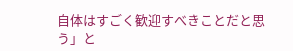自体はすごく歓迎すべきことだと思う」と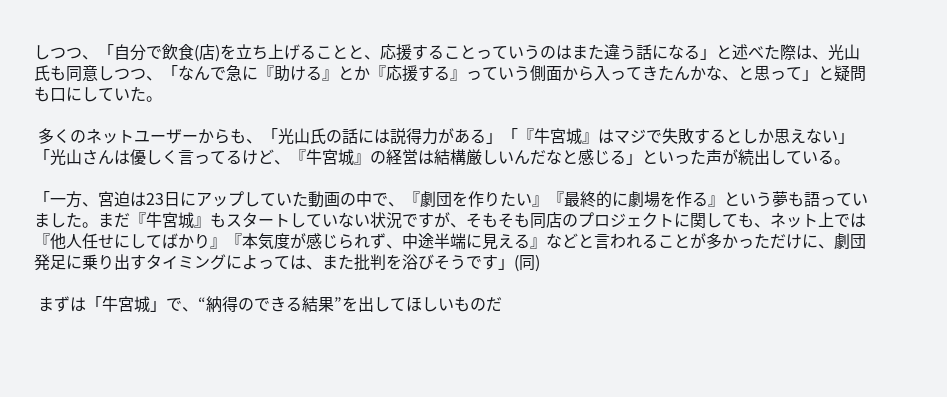しつつ、「自分で飲食(店)を立ち上げることと、応援することっていうのはまた違う話になる」と述べた際は、光山氏も同意しつつ、「なんで急に『助ける』とか『応援する』っていう側面から入ってきたんかな、と思って」と疑問も口にしていた。

 多くのネットユーザーからも、「光山氏の話には説得力がある」「『牛宮城』はマジで失敗するとしか思えない」「光山さんは優しく言ってるけど、『牛宮城』の経営は結構厳しいんだなと感じる」といった声が続出している。

「一方、宮迫は23日にアップしていた動画の中で、『劇団を作りたい』『最終的に劇場を作る』という夢も語っていました。まだ『牛宮城』もスタートしていない状況ですが、そもそも同店のプロジェクトに関しても、ネット上では『他人任せにしてばかり』『本気度が感じられず、中途半端に見える』などと言われることが多かっただけに、劇団発足に乗り出すタイミングによっては、また批判を浴びそうです」(同)

 まずは「牛宮城」で、“納得のできる結果”を出してほしいものだ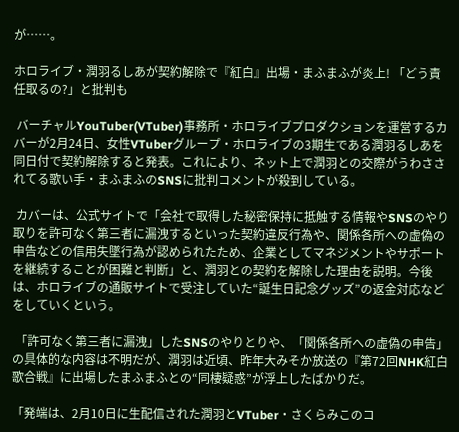が……。

ホロライブ・潤羽るしあが契約解除で『紅白』出場・まふまふが炎上! 「どう責任取るの?」と批判も

 バーチャルYouTuber(VTuber)事務所・ホロライブプロダクションを運営するカバーが2月24日、女性VTuberグループ・ホロライブの3期生である潤羽るしあを同日付で契約解除すると発表。これにより、ネット上で潤羽との交際がうわさされてる歌い手・まふまふのSNSに批判コメントが殺到している。

 カバーは、公式サイトで「会社で取得した秘密保持に抵触する情報やSNSのやり取りを許可なく第三者に漏洩するといった契約違反行為や、関係各所への虚偽の申告などの信用失墜行為が認められたため、企業としてマネジメントやサポートを継続することが困難と判断」と、潤羽との契約を解除した理由を説明。今後は、ホロライブの通販サイトで受注していた“誕生日記念グッズ”の返金対応などをしていくという。

 「許可なく第三者に漏洩」したSNSのやりとりや、「関係各所への虚偽の申告」の具体的な内容は不明だが、潤羽は近頃、昨年大みそか放送の『第72回NHK紅白歌合戦』に出場したまふまふとの“同棲疑惑”が浮上したばかりだ。

「発端は、2月10日に生配信された潤羽とVTuber・さくらみこのコ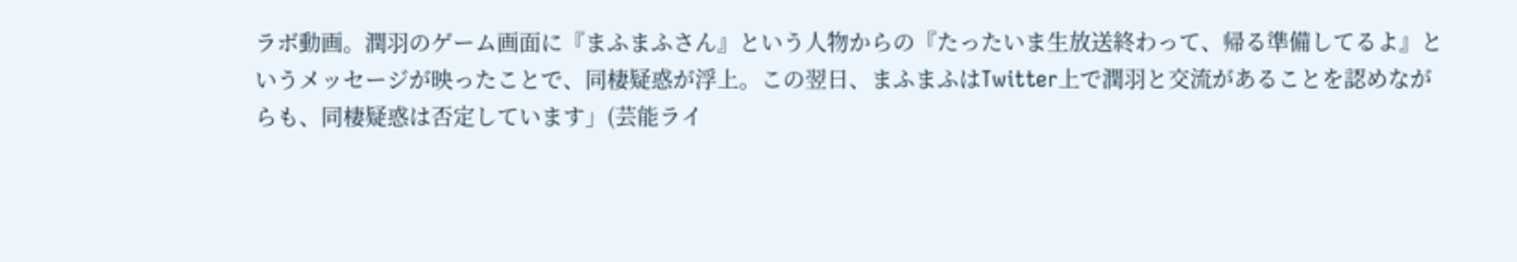ラボ動画。潤羽のゲーム画面に『まふまふさん』という人物からの『たったいま生放送終わって、帰る準備してるよ』というメッセージが映ったことで、同棲疑惑が浮上。この翌日、まふまふはTwitter上で潤羽と交流があることを認めながらも、同棲疑惑は否定しています」(芸能ライ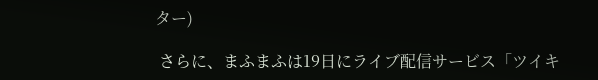ター)

 さらに、まふまふは19日にライブ配信サービス「ツイキ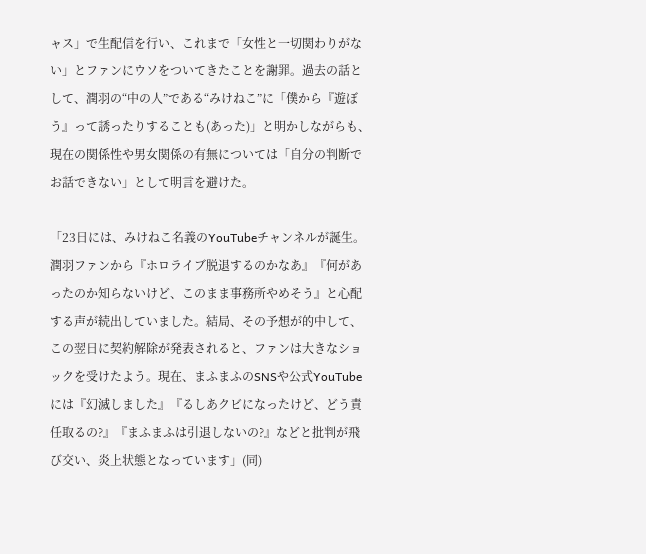ャス」で生配信を行い、これまで「女性と一切関わりがない」とファンにウソをついてきたことを謝罪。過去の話として、潤羽の“中の人”である“みけねこ”に「僕から『遊ぼう』って誘ったりすることも(あった)」と明かしながらも、現在の関係性や男女関係の有無については「自分の判断でお話できない」として明言を避けた。

「23日には、みけねこ名義のYouTubeチャンネルが誕生。潤羽ファンから『ホロライブ脱退するのかなあ』『何があったのか知らないけど、このまま事務所やめそう』と心配する声が続出していました。結局、その予想が的中して、この翌日に契約解除が発表されると、ファンは大きなショックを受けたよう。現在、まふまふのSNSや公式YouTubeには『幻滅しました』『るしあクビになったけど、どう責任取るの?』『まふまふは引退しないの?』などと批判が飛び交い、炎上状態となっています」(同)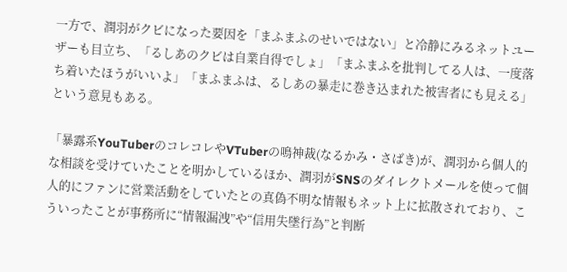一方で、潤羽がクビになった要因を「まふまふのせいではない」と冷静にみるネットユーザーも目立ち、「るしあのクビは自業自得でしょ」「まふまふを批判してる人は、一度落ち着いたほうがいいよ」「まふまふは、るしあの暴走に巻き込まれた被害者にも見える」という意見もある。

「暴露系YouTuberのコレコレやVTuberの鳴神裁(なるかみ・さばき)が、潤羽から個人的な相談を受けていたことを明かしているほか、潤羽がSNSのダイレクトメールを使って個人的にファンに営業活動をしていたとの真偽不明な情報もネット上に拡散されており、こういったことが事務所に“情報漏洩”や“信用失墜行為”と判断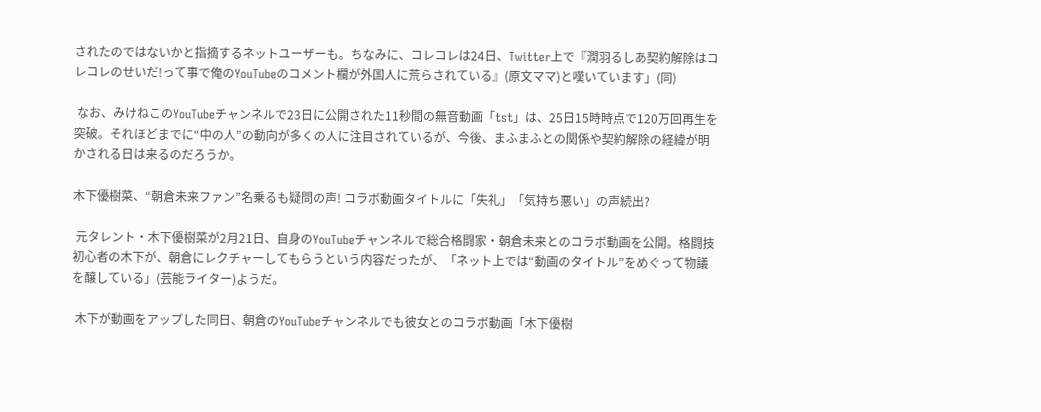されたのではないかと指摘するネットユーザーも。ちなみに、コレコレは24日、Twitter上で『潤羽るしあ契約解除はコレコレのせいだ!って事で俺のYouTubeのコメント欄が外国人に荒らされている』(原文ママ)と嘆いています」(同)

 なお、みけねこのYouTubeチャンネルで23日に公開された11秒間の無音動画「tst」は、25日15時時点で120万回再生を突破。それほどまでに“中の人”の動向が多くの人に注目されているが、今後、まふまふとの関係や契約解除の経緯が明かされる日は来るのだろうか。

木下優樹菜、“朝倉未来ファン”名乗るも疑問の声! コラボ動画タイトルに「失礼」「気持ち悪い」の声続出?

 元タレント・木下優樹菜が2月21日、自身のYouTubeチャンネルで総合格闘家・朝倉未来とのコラボ動画を公開。格闘技初心者の木下が、朝倉にレクチャーしてもらうという内容だったが、「ネット上では“動画のタイトル”をめぐって物議を醸している」(芸能ライター)ようだ。

 木下が動画をアップした同日、朝倉のYouTubeチャンネルでも彼女とのコラボ動画「木下優樹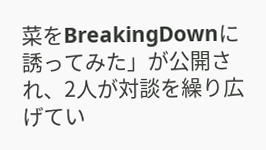菜をBreakingDownに誘ってみた」が公開され、2人が対談を繰り広げてい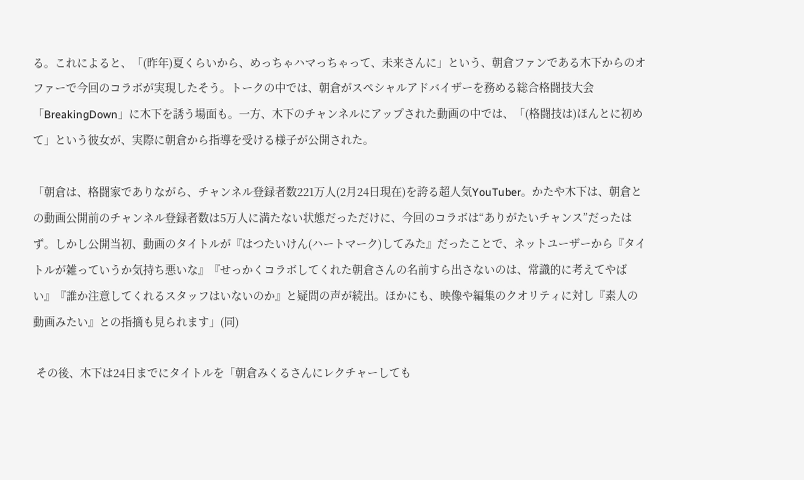る。これによると、「(昨年)夏くらいから、めっちゃハマっちゃって、未来さんに」という、朝倉ファンである木下からのオファーで今回のコラボが実現したそう。トークの中では、朝倉がスペシャルアドバイザーを務める総合格闘技大会「BreakingDown」に木下を誘う場面も。一方、木下のチャンネルにアップされた動画の中では、「(格闘技は)ほんとに初めて」という彼女が、実際に朝倉から指導を受ける様子が公開された。

「朝倉は、格闘家でありながら、チャンネル登録者数221万人(2月24日現在)を誇る超人気YouTuber。かたや木下は、朝倉との動画公開前のチャンネル登録者数は5万人に満たない状態だっただけに、今回のコラボは“ありがたいチャンス”だったはず。しかし公開当初、動画のタイトルが『はつたいけん(ハートマーク)してみた』だったことで、ネットユーザーから『タイトルが雑っていうか気持ち悪いな』『せっかくコラボしてくれた朝倉さんの名前すら出さないのは、常識的に考えてやばい』『誰か注意してくれるスタッフはいないのか』と疑問の声が続出。ほかにも、映像や編集のクオリティに対し『素人の動画みたい』との指摘も見られます」(同)

 その後、木下は24日までにタイトルを「朝倉みくるさんにレクチャーしても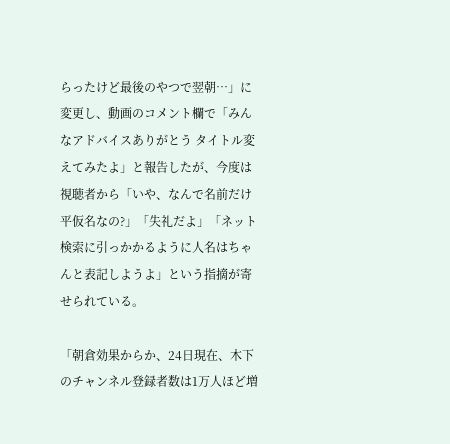らったけど最後のやつで翌朝…」に変更し、動画のコメント欄で「みんなアドバイスありがとう タイトル変えてみたよ」と報告したが、今度は視聴者から「いや、なんで名前だけ平仮名なの?」「失礼だよ」「ネット検索に引っかかるように人名はちゃんと表記しようよ」という指摘が寄せられている。

「朝倉効果からか、24日現在、木下のチャンネル登録者数は1万人ほど増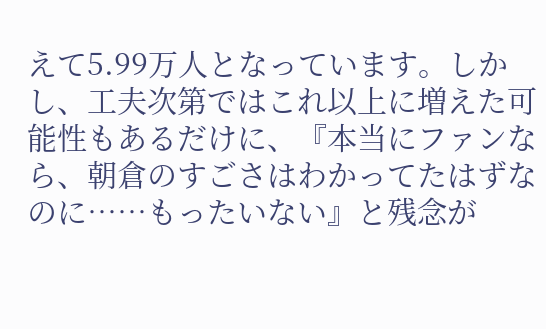えて5.99万人となっています。しかし、工夫次第ではこれ以上に増えた可能性もあるだけに、『本当にファンなら、朝倉のすごさはわかってたはずなのに……もったいない』と残念が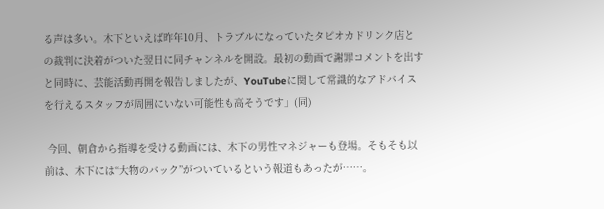る声は多い。木下といえば昨年10月、トラブルになっていたタピオカドリンク店との裁判に決着がついた翌日に同チャンネルを開設。最初の動画で謝罪コメントを出すと同時に、芸能活動再開を報告しましたが、YouTubeに関して常識的なアドバイスを行えるスタッフが周囲にいない可能性も高そうです」(同)

 今回、朝倉から指導を受ける動画には、木下の男性マネジャーも登場。そもそも以前は、木下には“大物のバック”がついているという報道もあったが……。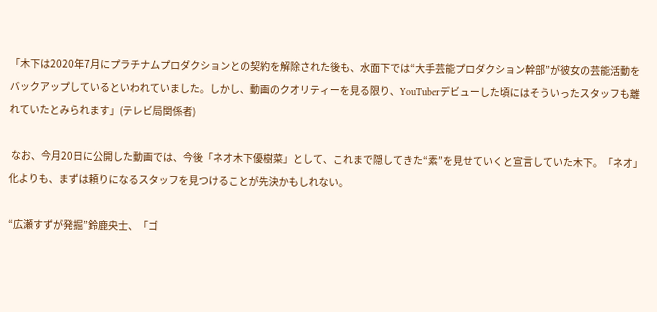「木下は2020年7月にプラチナムプロダクションとの契約を解除された後も、水面下では“大手芸能プロダクション幹部”が彼女の芸能活動をバックアップしているといわれていました。しかし、動画のクオリティーを見る限り、YouTuberデビューした頃にはそういったスタッフも離れていたとみられます」(テレビ局関係者)

 なお、今月20日に公開した動画では、今後「ネオ木下優樹菜」として、これまで隠してきた“素”を見せていくと宣言していた木下。「ネオ」化よりも、まずは頼りになるスタッフを見つけることが先決かもしれない。

“広瀬すずが発掘”鈴鹿央士、「ゴ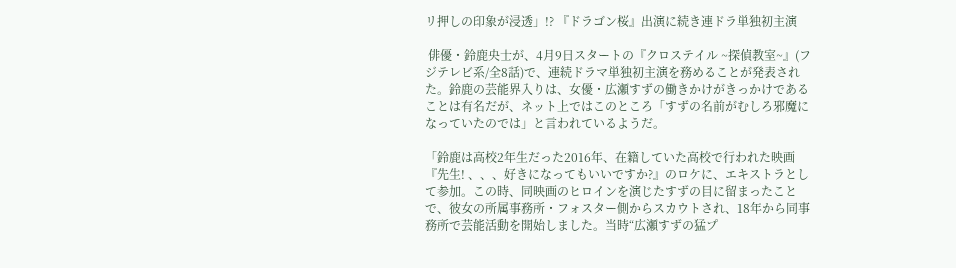リ押しの印象が浸透」!? 『ドラゴン桜』出演に続き連ドラ単独初主演

 俳優・鈴鹿央士が、4月9日スタートの『クロステイル ~探偵教室~』(フジテレビ系/全8話)で、連続ドラマ単独初主演を務めることが発表された。鈴鹿の芸能界入りは、女優・広瀬すずの働きかけがきっかけであることは有名だが、ネット上ではこのところ「すずの名前がむしろ邪魔になっていたのでは」と言われているようだ。

「鈴鹿は高校2年生だった2016年、在籍していた高校で行われた映画『先生! 、、、好きになってもいいですか?』のロケに、エキストラとして参加。この時、同映画のヒロインを演じたすずの目に留まったことで、彼女の所属事務所・フォスター側からスカウトされ、18年から同事務所で芸能活動を開始しました。当時“広瀬すずの猛プ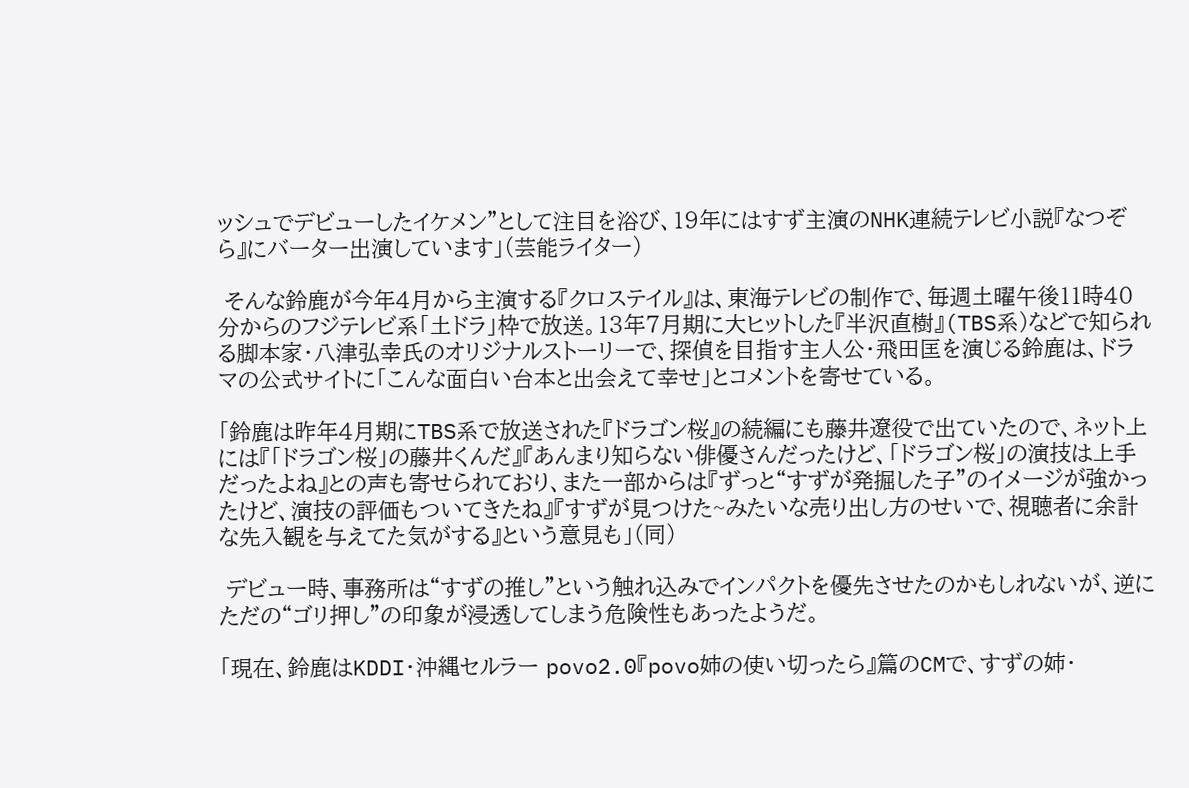ッシュでデビューしたイケメン”として注目を浴び、19年にはすず主演のNHK連続テレビ小説『なつぞら』にバーター出演しています」(芸能ライター)

 そんな鈴鹿が今年4月から主演する『クロステイル』は、東海テレビの制作で、毎週土曜午後11時40分からのフジテレビ系「土ドラ」枠で放送。13年7月期に大ヒットした『半沢直樹』(TBS系)などで知られる脚本家・八津弘幸氏のオリジナルストーリーで、探偵を目指す主人公・飛田匡を演じる鈴鹿は、ドラマの公式サイトに「こんな面白い台本と出会えて幸せ」とコメントを寄せている。

「鈴鹿は昨年4月期にTBS系で放送された『ドラゴン桜』の続編にも藤井遼役で出ていたので、ネット上には『「ドラゴン桜」の藤井くんだ』『あんまり知らない俳優さんだったけど、「ドラゴン桜」の演技は上手だったよね』との声も寄せられており、また一部からは『ずっと“すずが発掘した子”のイメージが強かったけど、演技の評価もついてきたね』『すずが見つけた~みたいな売り出し方のせいで、視聴者に余計な先入観を与えてた気がする』という意見も」(同)

 デビュー時、事務所は“すずの推し”という触れ込みでインパクトを優先させたのかもしれないが、逆にただの“ゴリ押し”の印象が浸透してしまう危険性もあったようだ。

「現在、鈴鹿はKDDI・沖縄セルラー povo2.0『povo姉の使い切ったら』篇のCMで、すずの姉・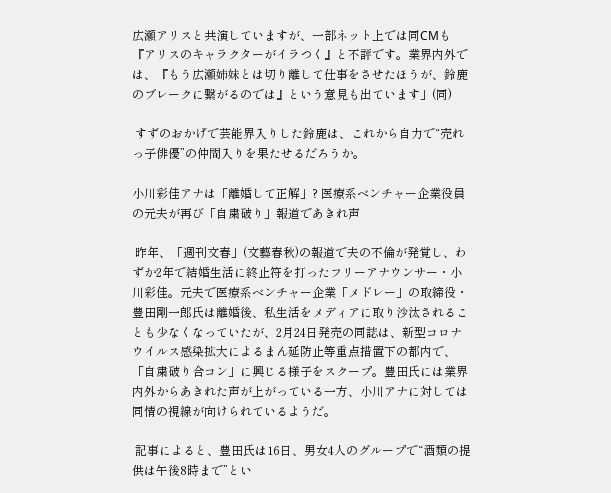広瀬アリスと共演していますが、一部ネット上では同CMも『アリスのキャラクターがイラつく』と不評です。業界内外では、『もう広瀬姉妹とは切り離して仕事をさせたほうが、鈴鹿のブレークに繋がるのでは』という意見も出ています」(同)

 すずのおかげで芸能界入りした鈴鹿は、これから自力で“売れっ子俳優”の仲間入りを果たせるだろうか。

小川彩佳アナは「離婚して正解」? 医療系ベンチャー企業役員の元夫が再び「自粛破り」報道であきれ声

 昨年、「週刊文春」(文藝春秋)の報道で夫の不倫が発覚し、わずか2年で結婚生活に終止符を打ったフリーアナウンサー・小川彩佳。元夫で医療系ベンチャー企業「メドレー」の取締役・豊田剛一郎氏は離婚後、私生活をメディアに取り沙汰されることも少なくなっていたが、2月24日発売の同誌は、新型コロナウイルス感染拡大によるまん延防止等重点措置下の都内で、「自粛破り合コン」に興じる様子をスクープ。豊田氏には業界内外からあきれた声が上がっている一方、小川アナに対しては同情の視線が向けられているようだ。

 記事によると、豊田氏は16日、男女4人のグループで“酒類の提供は午後8時まで”とい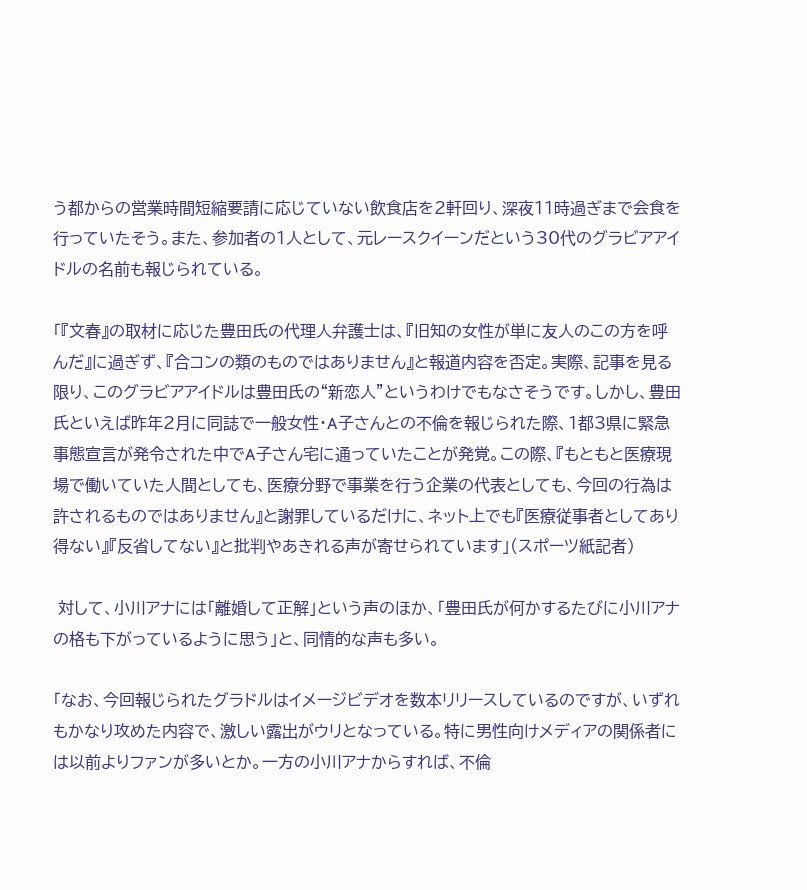う都からの営業時間短縮要請に応じていない飲食店を2軒回り、深夜11時過ぎまで会食を行っていたそう。また、参加者の1人として、元レースクイーンだという30代のグラビアアイドルの名前も報じられている。

「『文春』の取材に応じた豊田氏の代理人弁護士は、『旧知の女性が単に友人のこの方を呼んだ』に過ぎず、『合コンの類のものではありません』と報道内容を否定。実際、記事を見る限り、このグラビアアイドルは豊田氏の“新恋人”というわけでもなさそうです。しかし、豊田氏といえば昨年2月に同誌で一般女性・A子さんとの不倫を報じられた際、1都3県に緊急事態宣言が発令された中でA子さん宅に通っていたことが発覚。この際、『もともと医療現場で働いていた人間としても、医療分野で事業を行う企業の代表としても、今回の行為は許されるものではありません』と謝罪しているだけに、ネット上でも『医療従事者としてあり得ない』『反省してない』と批判やあきれる声が寄せられています」(スポーツ紙記者)

 対して、小川アナには「離婚して正解」という声のほか、「豊田氏が何かするたびに小川アナの格も下がっているように思う」と、同情的な声も多い。

「なお、今回報じられたグラドルはイメージビデオを数本リリースしているのですが、いずれもかなり攻めた内容で、激しい露出がウリとなっている。特に男性向けメディアの関係者には以前よりファンが多いとか。一方の小川アナからすれば、不倫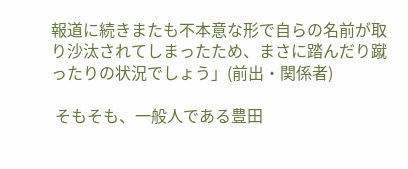報道に続きまたも不本意な形で自らの名前が取り沙汰されてしまったため、まさに踏んだり蹴ったりの状況でしょう」(前出・関係者)

 そもそも、一般人である豊田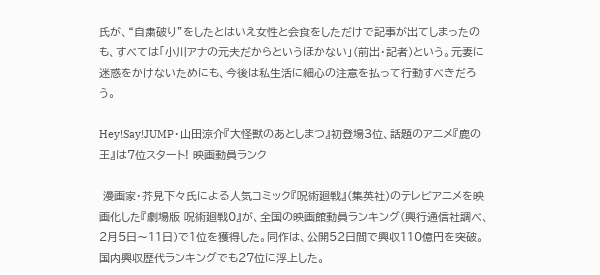氏が、“自粛破り”をしたとはいえ女性と会食をしただけで記事が出てしまったのも、すべては「小川アナの元夫だからというほかない」(前出・記者)という。元妻に迷惑をかけないためにも、今後は私生活に細心の注意を払って行動すべきだろう。

Hey!Say!JUMP・山田涼介『大怪獣のあとしまつ』初登場3位、話題のアニメ『鹿の王』は7位スタート! 映画動員ランク

 漫画家・芥見下々氏による人気コミック『呪術廻戦』(集英社)のテレビアニメを映画化した『劇場版 呪術廻戦0』が、全国の映画館動員ランキング(興行通信社調べ、2月5日〜11日)で1位を獲得した。同作は、公開52日間で興収110億円を突破。国内興収歴代ランキングでも27位に浮上した。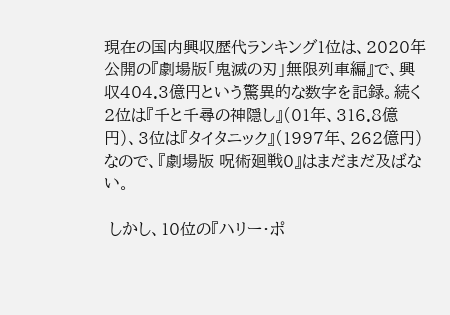現在の国内興収歴代ランキング1位は、2020年公開の『劇場版「鬼滅の刃」無限列車編』で、興収404.3億円という驚異的な数字を記録。続く2位は『千と千尋の神隠し』(01年、316.8億円)、3位は『タイタニック』(1997年、262億円)なので、『劇場版 呪術廻戦0』はまだまだ及ばない。

 しかし、10位の『ハリー・ポ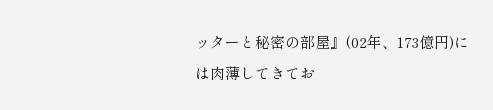ッターと秘密の部屋』(02年、173億円)には肉薄してきてお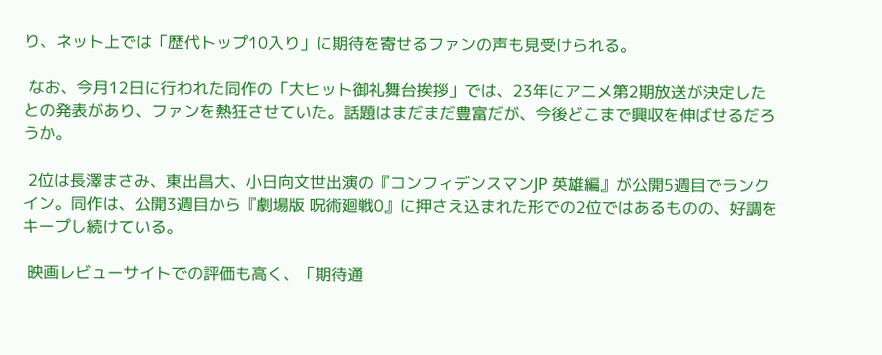り、ネット上では「歴代トップ10入り」に期待を寄せるファンの声も見受けられる。

 なお、今月12日に行われた同作の「大ヒット御礼舞台挨拶」では、23年にアニメ第2期放送が決定したとの発表があり、ファンを熱狂させていた。話題はまだまだ豊富だが、今後どこまで興収を伸ばせるだろうか。

 2位は長澤まさみ、東出昌大、小日向文世出演の『コンフィデンスマンJP 英雄編』が公開5週目でランクイン。同作は、公開3週目から『劇場版 呪術廻戦0』に押さえ込まれた形での2位ではあるものの、好調をキープし続けている。

 映画レビューサイトでの評価も高く、「期待通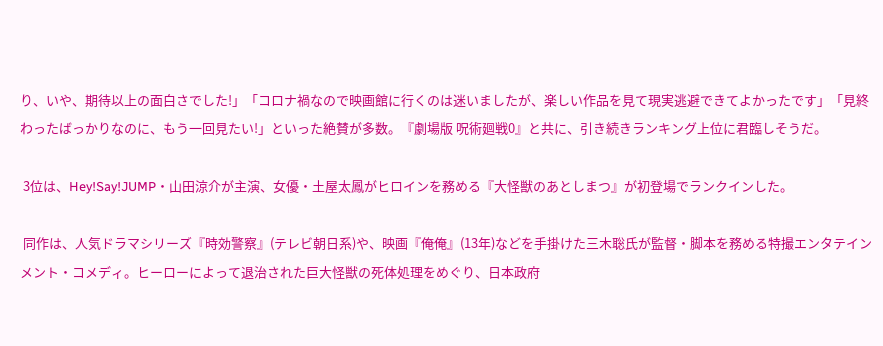り、いや、期待以上の面白さでした!」「コロナ禍なので映画館に行くのは迷いましたが、楽しい作品を見て現実逃避できてよかったです」「見終わったばっかりなのに、もう一回見たい!」といった絶賛が多数。『劇場版 呪術廻戦0』と共に、引き続きランキング上位に君臨しそうだ。

 3位は、Hey!Say!JUMP・山田涼介が主演、女優・土屋太鳳がヒロインを務める『大怪獣のあとしまつ』が初登場でランクインした。

 同作は、人気ドラマシリーズ『時効警察』(テレビ朝日系)や、映画『俺俺』(13年)などを手掛けた三木聡氏が監督・脚本を務める特撮エンタテインメント・コメディ。ヒーローによって退治された巨大怪獣の死体処理をめぐり、日本政府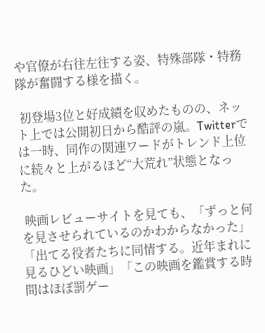や官僚が右往左往する姿、特殊部隊・特務隊が奮闘する様を描く。

 初登場3位と好成績を収めたものの、ネット上では公開初日から酷評の嵐。Twitterでは一時、同作の関連ワードがトレンド上位に続々と上がるほど“大荒れ”状態となった。

 映画レビューサイトを見ても、「ずっと何を見させられているのかわからなかった」「出てる役者たちに同情する。近年まれに見るひどい映画」「この映画を鑑賞する時間はほぼ罰ゲー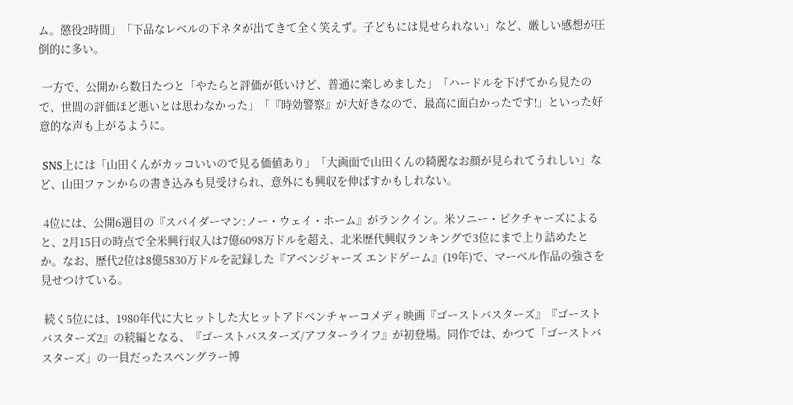ム。懲役2時間」「下品なレベルの下ネタが出てきて全く笑えず。子どもには見せられない」など、厳しい感想が圧倒的に多い。

 一方で、公開から数日たつと「やたらと評価が低いけど、普通に楽しめました」「ハードルを下げてから見たので、世間の評価ほど悪いとは思わなかった」「『時効警察』が大好きなので、最高に面白かったです!」といった好意的な声も上がるように。

 SNS上には「山田くんがカッコいいので見る価値あり」「大画面で山田くんの綺麗なお顔が見られてうれしい」など、山田ファンからの書き込みも見受けられ、意外にも興収を伸ばすかもしれない。

 4位には、公開6週目の『スパイダーマン:ノー・ウェイ・ホーム』がランクイン。米ソニー・ピクチャーズによると、2月15日の時点で全米興行収入は7億6098万ドルを超え、北米歴代興収ランキングで3位にまで上り詰めたとか。なお、歴代2位は8億5830万ドルを記録した『アベンジャーズ エンドゲーム』(19年)で、マーベル作品の強さを見せつけている。

 続く5位には、1980年代に大ヒットした大ヒットアドベンチャーコメディ映画『ゴーストバスターズ』『ゴーストバスターズ2』の続編となる、『ゴーストバスターズ/アフターライフ』が初登場。同作では、かつて「ゴーストバスターズ」の一員だったスペングラー博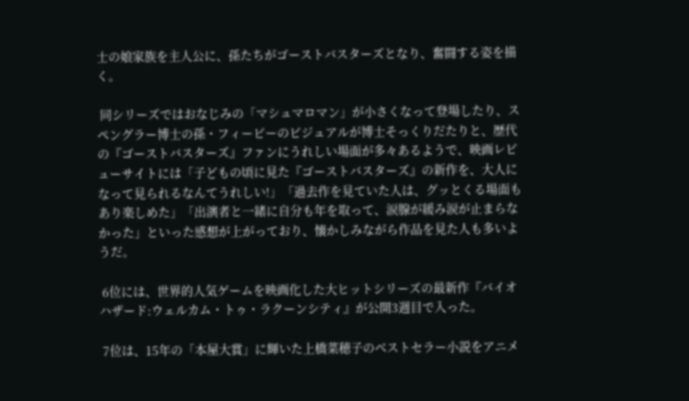士の娘家族を主人公に、孫たちがゴーストバスターズとなり、奮闘する姿を描く。

 同シリーズではおなじみの「マシュマロマン」が小さくなって登場したり、スペングラー博士の孫・フィービーのビジュアルが博士そっくりだたりと、歴代の『ゴーストバスターズ』ファンにうれしい場面が多々あるようで、映画レビューサイトには「子どもの頃に見た『ゴーストバスターズ』の新作を、大人になって見られるなんてうれしい!」「過去作を見ていた人は、グッとくる場面もあり楽しめた」「出演者と一緒に自分も年を取って、涙腺が緩み涙が止まらなかった」といった感想が上がっており、懐かしみながら作品を見た人も多いようだ。

 6位には、世界的人気ゲームを映画化した大ヒットシリーズの最新作『バイオハザード:ウェルカム・トゥ・ラクーンシティ』が公開3週目で入った。

 7位は、15年の「本屋大賞」に輝いた上橋菜穂子のベストセラー小説をアニメ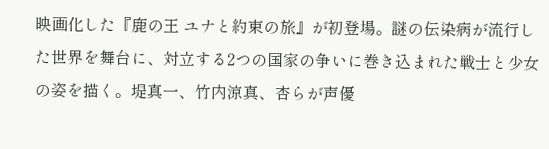映画化した『鹿の王 ユナと約束の旅』が初登場。謎の伝染病が流行した世界を舞台に、対立する2つの国家の争いに巻き込まれた戦士と少女の姿を描く。堤真一、竹内涼真、杏らが声優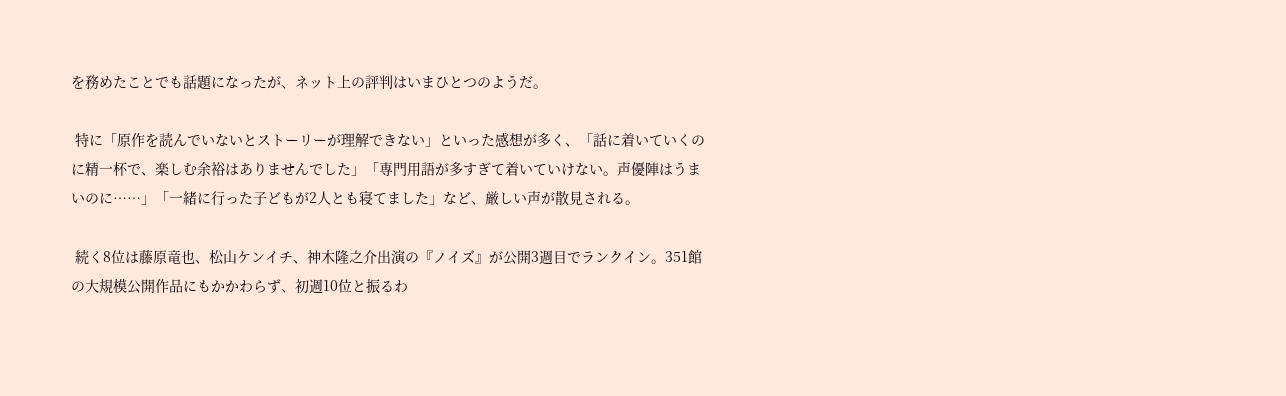を務めたことでも話題になったが、ネット上の評判はいまひとつのようだ。

 特に「原作を読んでいないとストーリーが理解できない」といった感想が多く、「話に着いていくのに精一杯で、楽しむ余裕はありませんでした」「専門用語が多すぎて着いていけない。声優陣はうまいのに……」「一緒に行った子どもが2人とも寝てました」など、厳しい声が散見される。

 続く8位は藤原竜也、松山ケンイチ、神木隆之介出演の『ノイズ』が公開3週目でランクイン。351館の大規模公開作品にもかかわらず、初週10位と振るわ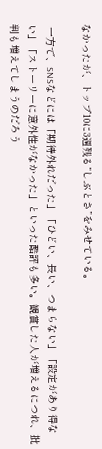なかったが、トップ10に3週残る“しぶとさ”をみせている。

 一方で、SNSなどには「期待外れだった」「ひどい、長い、つまらない」「設定があり得ない」「ストーリーに意外性がなかった」といった酷評も多い。観賞した人が増えるにつれ、批判も増えてしまうのだろう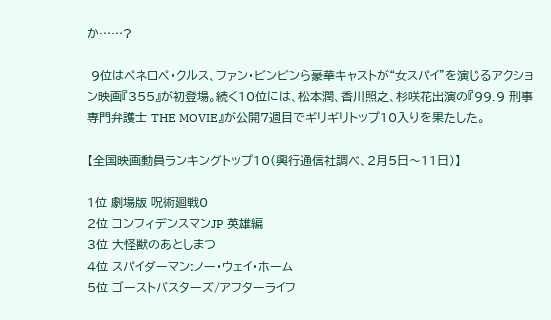か……?

 9位はペネロペ・クルス、ファン・ビンビンら豪華キャストが“女スパイ”を演じるアクション映画『355』が初登場。続く10位には、松本潤、香川照之、杉咲花出演の『99.9 刑事専門弁護士 THE MOVIE』が公開7週目でギリギリトップ10入りを果たした。

【全国映画動員ランキングトップ10(興行通信社調べ、2月5日〜11日)】

1位 劇場版 呪術廻戦0
2位 コンフィデンスマンJP 英雄編
3位 大怪獣のあとしまつ
4位 スパイダーマン:ノー・ウェイ・ホーム
5位 ゴーストバスターズ/アフターライフ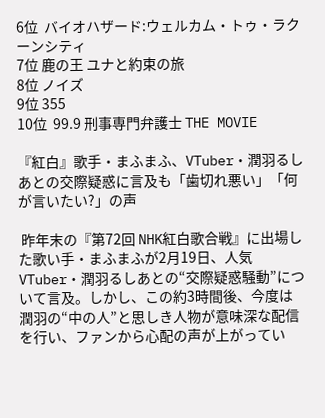6位  バイオハザード:ウェルカム・トゥ・ラクーンシティ
7位 鹿の王 ユナと約束の旅
8位 ノイズ
9位 355
10位  99.9 刑事専門弁護士 THE MOVIE

『紅白』歌手・まふまふ、VTuber・潤羽るしあとの交際疑惑に言及も「歯切れ悪い」「何が言いたい?」の声

 昨年末の『第72回 NHK紅白歌合戦』に出場した歌い手・まふまふが2月19日、人気VTuber・潤羽るしあとの“交際疑惑騒動”について言及。しかし、この約3時間後、今度は潤羽の“中の人”と思しき人物が意味深な配信を行い、ファンから心配の声が上がってい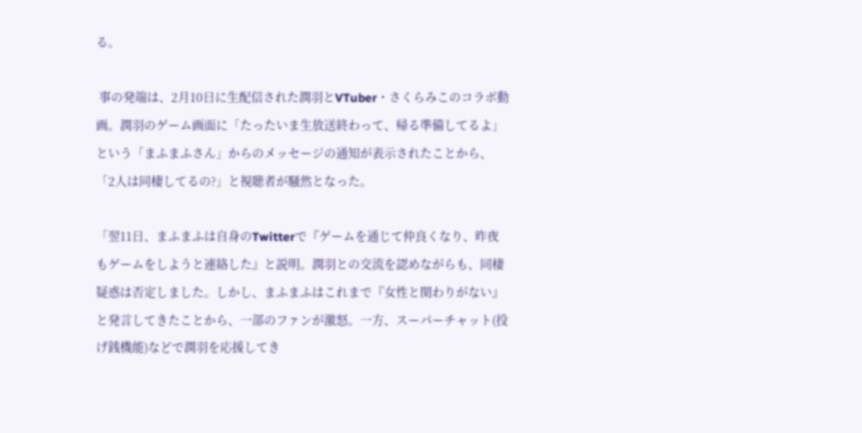る。

 事の発端は、2月10日に生配信された潤羽とVTuber・さくらみこのコラボ動画。潤羽のゲーム画面に「たったいま生放送終わって、帰る準備してるよ」という「まふまふさん」からのメッセージの通知が表示されたことから、「2人は同棲してるの?」と視聴者が騒然となった。

「翌11日、まふまふは自身のTwitterで『ゲームを通じて仲良くなり、昨夜もゲームをしようと連絡した』と説明。潤羽との交流を認めながらも、同棲疑惑は否定しました。しかし、まふまふはこれまで『女性と関わりがない』と発言してきたことから、一部のファンが激怒。一方、スーパーチャット(投げ銭機能)などで潤羽を応援してき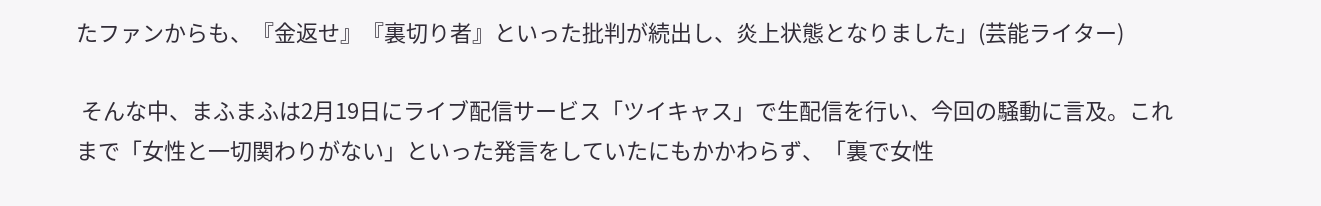たファンからも、『金返せ』『裏切り者』といった批判が続出し、炎上状態となりました」(芸能ライター)

 そんな中、まふまふは2月19日にライブ配信サービス「ツイキャス」で生配信を行い、今回の騒動に言及。これまで「女性と一切関わりがない」といった発言をしていたにもかかわらず、「裏で女性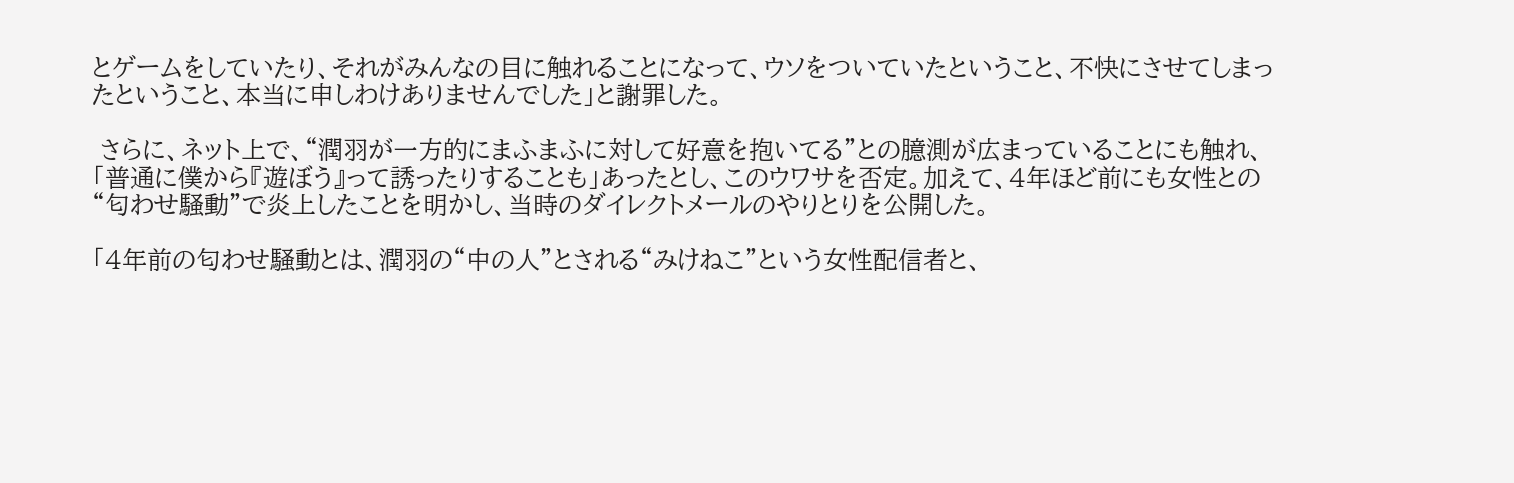とゲームをしていたり、それがみんなの目に触れることになって、ウソをついていたということ、不快にさせてしまったということ、本当に申しわけありませんでした」と謝罪した。

 さらに、ネット上で、“潤羽が一方的にまふまふに対して好意を抱いてる”との臆測が広まっていることにも触れ、「普通に僕から『遊ぼう』って誘ったりすることも」あったとし、このウワサを否定。加えて、4年ほど前にも女性との“匂わせ騒動”で炎上したことを明かし、当時のダイレクトメールのやりとりを公開した。

「4年前の匂わせ騒動とは、潤羽の“中の人”とされる“みけねこ”という女性配信者と、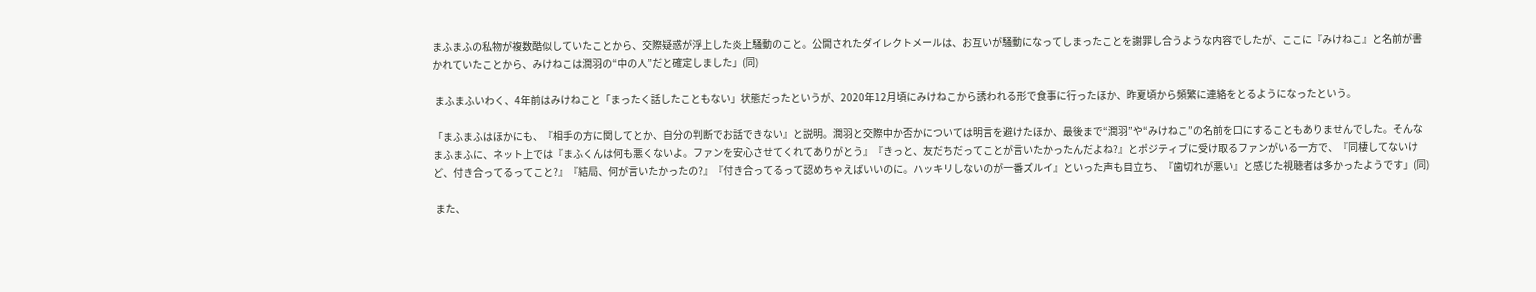まふまふの私物が複数酷似していたことから、交際疑惑が浮上した炎上騒動のこと。公開されたダイレクトメールは、お互いが騒動になってしまったことを謝罪し合うような内容でしたが、ここに『みけねこ』と名前が書かれていたことから、みけねこは潤羽の“中の人”だと確定しました」(同)

 まふまふいわく、4年前はみけねこと「まったく話したこともない」状態だったというが、2020年12月頃にみけねこから誘われる形で食事に行ったほか、昨夏頃から頻繁に連絡をとるようになったという。

「まふまふはほかにも、『相手の方に関してとか、自分の判断でお話できない』と説明。潤羽と交際中か否かについては明言を避けたほか、最後まで“潤羽”や“みけねこ”の名前を口にすることもありませんでした。そんなまふまふに、ネット上では『まふくんは何も悪くないよ。ファンを安心させてくれてありがとう』『きっと、友だちだってことが言いたかったんだよね?』とポジティブに受け取るファンがいる一方で、『同棲してないけど、付き合ってるってこと?』『結局、何が言いたかったの?』『付き合ってるって認めちゃえばいいのに。ハッキリしないのが一番ズルイ』といった声も目立ち、『歯切れが悪い』と感じた視聴者は多かったようです」(同)

 また、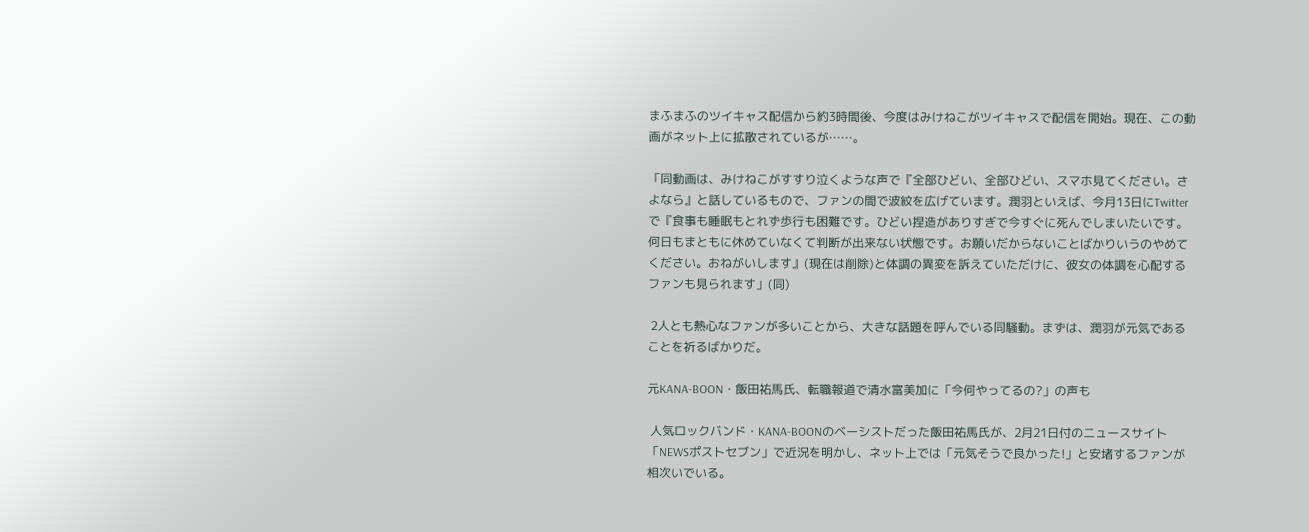まふまふのツイキャス配信から約3時間後、今度はみけねこがツイキャスで配信を開始。現在、この動画がネット上に拡散されているが……。

「同動画は、みけねこがすすり泣くような声で『全部ひどい、全部ひどい、スマホ見てください。さよなら』と話しているもので、ファンの間で波紋を広げています。潤羽といえば、今月13日にTwitterで『食事も睡眠もとれず歩行も困難です。ひどい捏造がありすぎで今すぐに死んでしまいたいです。何日もまともに休めていなくて判断が出来ない状態です。お願いだからないことばかりいうのやめてください。おねがいします』(現在は削除)と体調の異変を訴えていただけに、彼女の体調を心配するファンも見られます」(同)

 2人とも熱心なファンが多いことから、大きな話題を呼んでいる同騒動。まずは、潤羽が元気であることを祈るばかりだ。

元KANA-BOON・飯田祐馬氏、転職報道で清水富美加に「今何やってるの?」の声も

 人気ロックバンド・KANA-BOONのベーシストだった飯田祐馬氏が、2月21日付のニュースサイト「NEWSポストセブン」で近況を明かし、ネット上では「元気そうで良かった!」と安堵するファンが相次いでいる。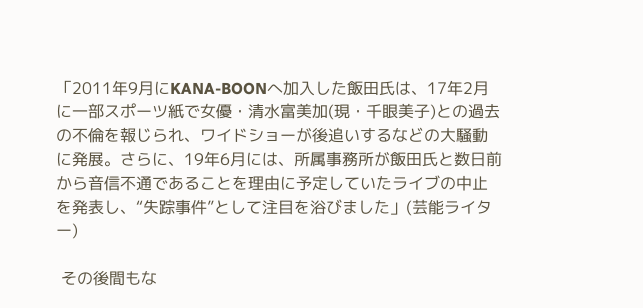「2011年9月にKANA-BOONへ加入した飯田氏は、17年2月に一部スポーツ紙で女優・清水富美加(現・千眼美子)との過去の不倫を報じられ、ワイドショーが後追いするなどの大騒動に発展。さらに、19年6月には、所属事務所が飯田氏と数日前から音信不通であることを理由に予定していたライブの中止を発表し、“失踪事件”として注目を浴びました」(芸能ライター)

 その後間もな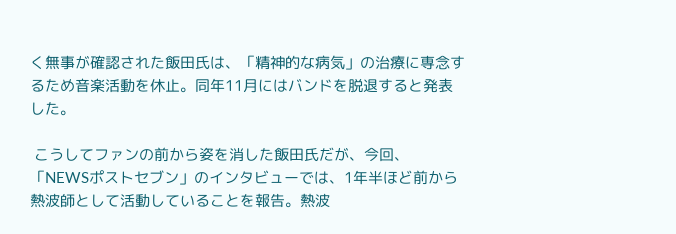く無事が確認された飯田氏は、「精神的な病気」の治療に専念するため音楽活動を休止。同年11月にはバンドを脱退すると発表した。

 こうしてファンの前から姿を消した飯田氏だが、今回、「NEWSポストセブン」のインタビューでは、1年半ほど前から熱波師として活動していることを報告。熱波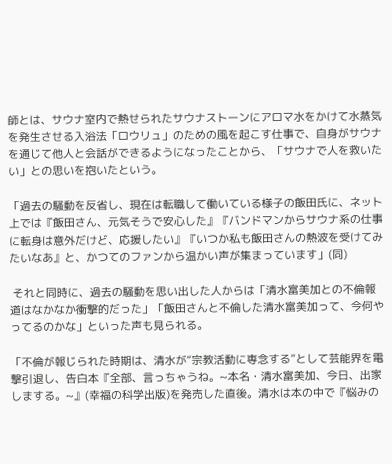師とは、サウナ室内で熱せられたサウナストーンにアロマ水をかけて水蒸気を発生させる入浴法「ロウリュ」のための風を起こす仕事で、自身がサウナを通じて他人と会話ができるようになったことから、「サウナで人を救いたい」との思いを抱いたという。

「過去の騒動を反省し、現在は転職して働いている様子の飯田氏に、ネット上では『飯田さん、元気そうで安心した』『バンドマンからサウナ系の仕事に転身は意外だけど、応援したい』『いつか私も飯田さんの熱波を受けてみたいなあ』と、かつてのファンから温かい声が集まっています」(同)

 それと同時に、過去の騒動を思い出した人からは「清水富美加との不倫報道はなかなか衝撃的だった」「飯田さんと不倫した清水富美加って、今何やってるのかな」といった声も見られる。

「不倫が報じられた時期は、清水が“宗教活動に専念する”として芸能界を電撃引退し、告白本『全部、言っちゃうね。~本名・清水富美加、今日、出家しまする。~』(幸福の科学出版)を発売した直後。清水は本の中で『悩みの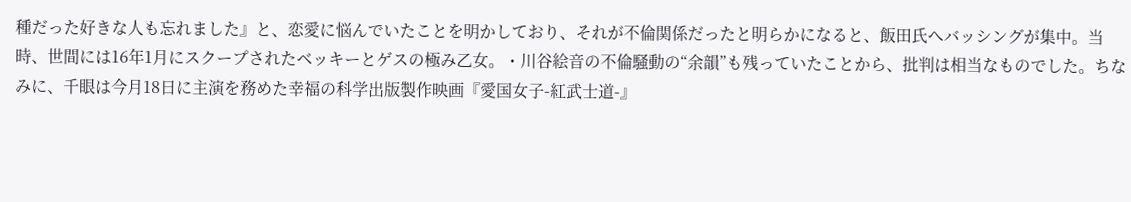種だった好きな人も忘れました』と、恋愛に悩んでいたことを明かしており、それが不倫関係だったと明らかになると、飯田氏へバッシングが集中。当時、世間には16年1月にスクープされたベッキーとゲスの極み乙女。・川谷絵音の不倫騒動の“余韻”も残っていたことから、批判は相当なものでした。ちなみに、千眼は今月18日に主演を務めた幸福の科学出版製作映画『愛国女子-紅武士道-』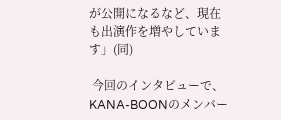が公開になるなど、現在も出演作を増やしています」(同)

 今回のインタビューで、KANA-BOONのメンバー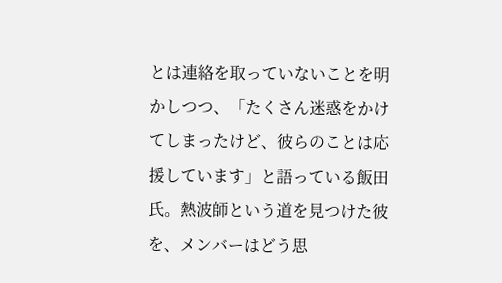とは連絡を取っていないことを明かしつつ、「たくさん迷惑をかけてしまったけど、彼らのことは応援しています」と語っている飯田氏。熱波師という道を見つけた彼を、メンバーはどう思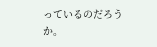っているのだろうか。